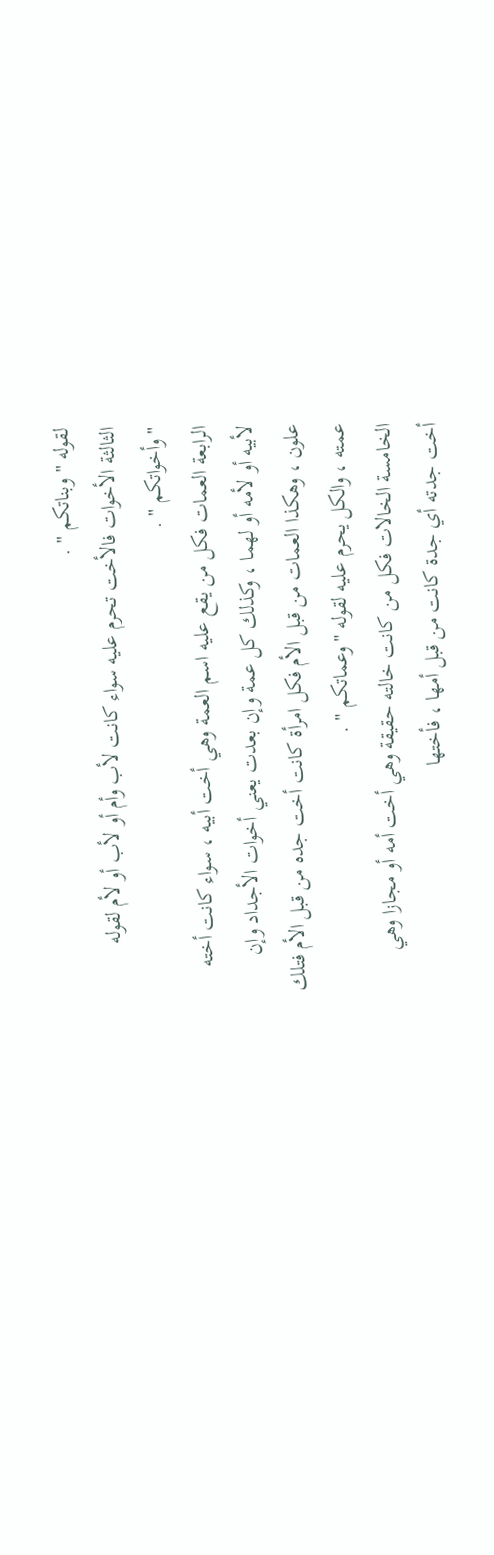لقوله " وبناتكم " .
الثالثة الأخوات فالأخت تحرم عليه سواء كانت لأب وأم أو لأب أو لأم لقوله
" وأخواتكم " .
الرابعة العمات فكل من يقع عليه اسم العمة وهي أخت أبيه ، سواء كانت أخته
لأبيه أو لأمه أو لهما ، وكذلك كل عمة وإن بعدت يعني أخوات الأجداد وإن
علون ، وهكذا العمات من قبل الأم فكل امرأة كانت أخت جده من قبل الأم فتلك
عمته ، والكل يحرم عليه لقوله " وعماتكم " .
الخامسة الخالات فكل من كانت خالته حقيقة وهي أخت أمه أو مجازا وهي
أخت جدته أي جدة كانت من قبل أمها ، فأختها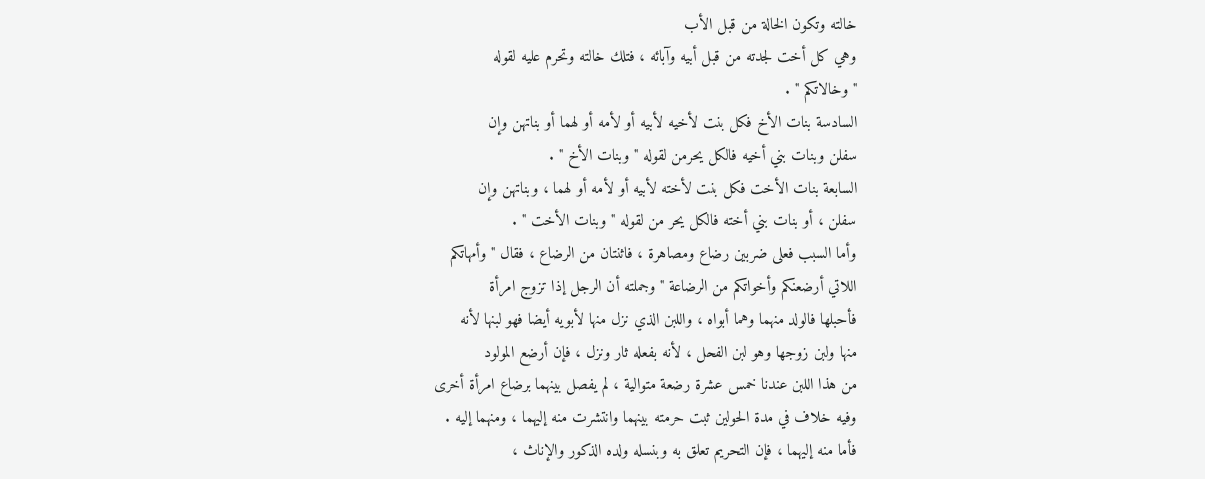خالته وتكون الخالة من قبل الأب
وهي كل أخت لجدته من قبل أبيه وآبائه ، فتلك خالته وتحرم عليه لقوله
" وخالاتكم " .
السادسة بنات الأخ فكل بنت لأخيه لأبيه أو لأمه أو لهما أو بناتهن وإن
سفلن وبنات بني أخيه فالكل يحرمن لقوله " وبنات الأخ " .
السابعة بنات الأخت فكل بنت لأخته لأبيه أو لأمه أو لهما ، وبناتهن وإن
سفلن ، أو بنات بني أخته فالكل يحر من لقوله " وبنات الأخت " .
وأما السبب فعلى ضربين رضاع ومصاهرة ، فاثنتان من الرضاع ، فقال " وأمهاتكم
اللاتي أرضعنكم وأخواتكم من الرضاعة " وجملته أن الرجل إذا تزوج امرأة
فأحبلها فالولد منهما وهما أبواه ، واللبن الذي نزل منها لأبويه أيضا فهو لبنها لأنه
منها ولبن زوجها وهو لبن الفحل ، لأنه بفعله ثار ونزل ، فإن أرضع المولود
من هذا اللبن عندنا خمس عشرة رضعة متوالية ، لم يفصل بينهما برضاع امرأة أخرى
وفيه خلاف في مدة الحولين ثبت حرمته بينهما وانتشرت منه إليهما ، ومنهما إليه .
فأما منه إليهما ، فإن التحريم تعلق به وبنسله ولده الذكور والإناث ،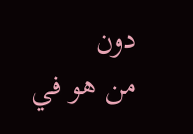دون
من هو في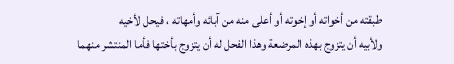طبقته من أخواته أو إخوته أو أعلى منه من آبائه وأمهاته ، فيحل لأخيه
ولأبيه أن يتزوج بهذه المرضعة وهذا الفحل له أن يتزوج بأختها فأما المنتشر منهما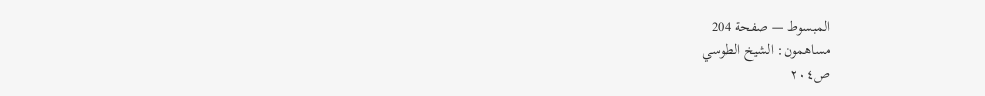المبسوط — صفحة 204
مساهمون: الشيخ الطوسي
ص٢٠٤